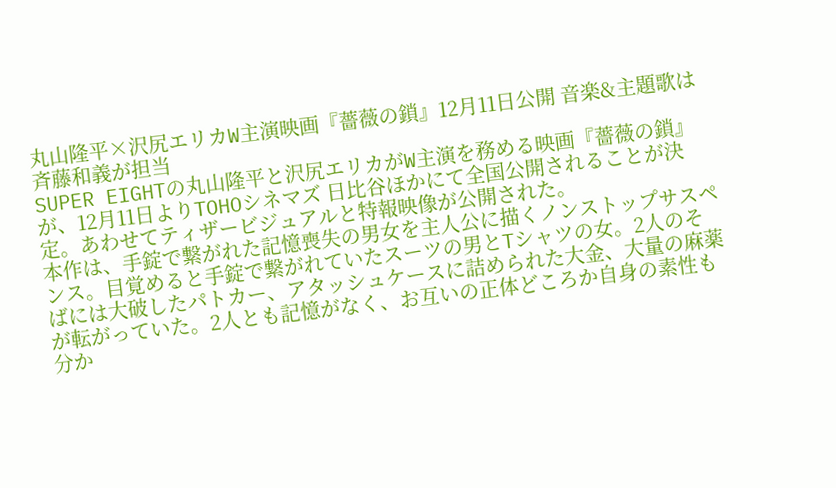丸山隆平×沢尻エリカW主演映画『薔薇の鎖』12月11日公開 音楽&主題歌は斉藤和義が担当
SUPER EIGHTの丸山隆平と沢尻エリカがW主演を務める映画『薔薇の鎖』が、12月11日よりTOHOシネマズ 日比谷ほかにて全国公開されることが決定。あわせてティザービジュアルと特報映像が公開された。
本作は、手錠で繋がれた記憶喪失の男女を主人公に描くノンストップサスペンス。目覚めると手錠で繋がれていたスーツの男とTシャツの女。2人のそばには大破したパトカー、アタッシュケースに詰められた大金、大量の麻薬が転がっていた。2人とも記憶がなく、お互いの正体どころか自身の素性も分か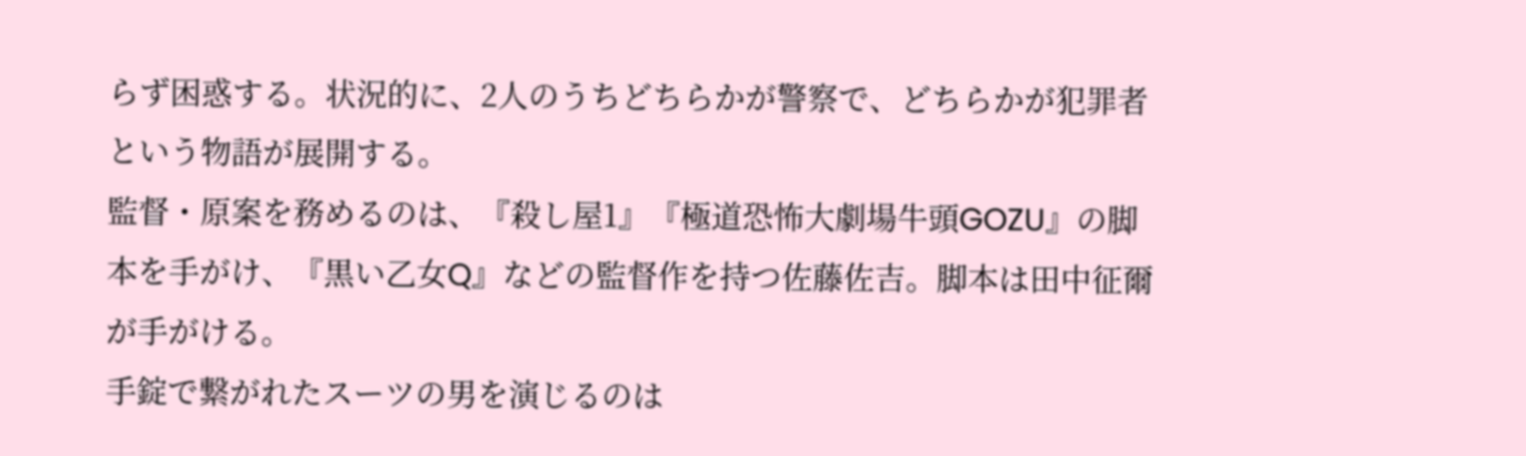らず困惑する。状況的に、2人のうちどちらかが警察で、どちらかが犯罪者という物語が展開する。
監督・原案を務めるのは、『殺し屋1』『極道恐怖大劇場牛頭GOZU』の脚本を手がけ、『黒い乙女Q』などの監督作を持つ佐藤佐吉。脚本は田中征爾が手がける。
手錠で繋がれたスーツの男を演じるのは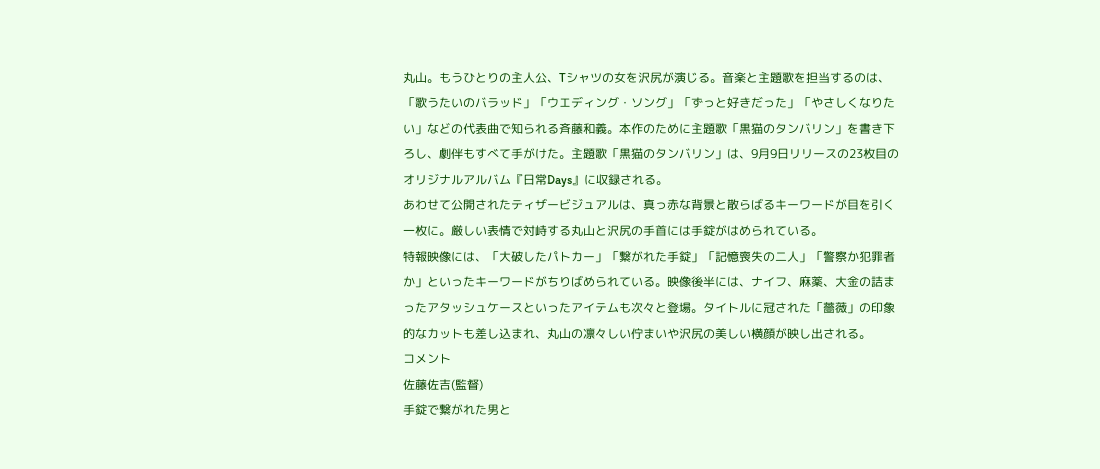丸山。もうひとりの主人公、Tシャツの女を沢尻が演じる。音楽と主題歌を担当するのは、「歌うたいのバラッド」「ウエディング・ソング」「ずっと好きだった」「やさしくなりたい」などの代表曲で知られる斉藤和義。本作のために主題歌「黒猫のタンバリン」を書き下ろし、劇伴もすべて手がけた。主題歌「黒猫のタンバリン」は、9月9日リリースの23枚目のオリジナルアルバム『日常Days』に収録される。
あわせて公開されたティザービジュアルは、真っ赤な背景と散らばるキーワードが目を引く一枚に。厳しい表情で対峙する丸山と沢尻の手首には手錠がはめられている。
特報映像には、「大破したパトカー」「繋がれた手錠」「記憶喪失の二人」「警察か犯罪者か」といったキーワードがちりばめられている。映像後半には、ナイフ、麻薬、大金の詰まったアタッシュケースといったアイテムも次々と登場。タイトルに冠された「薔薇」の印象的なカットも差し込まれ、丸山の凛々しい佇まいや沢尻の美しい横顔が映し出される。
コメント
佐藤佐吉(監督)
手錠で繋がれた男と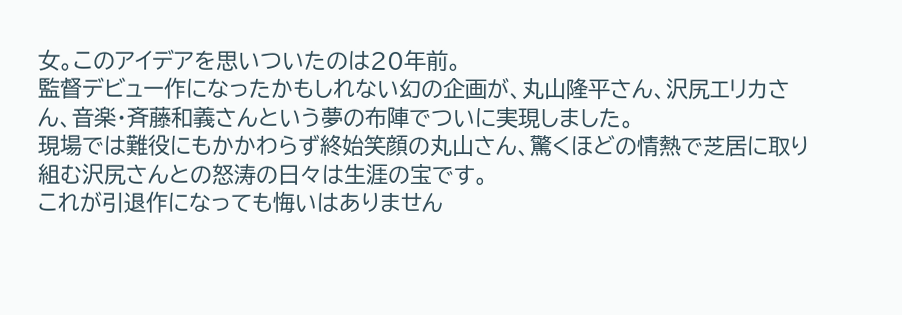女。このアイデアを思いついたのは20年前。
監督デビュー作になったかもしれない幻の企画が、丸山隆平さん、沢尻エリカさん、音楽・斉藤和義さんという夢の布陣でついに実現しました。
現場では難役にもかかわらず終始笑顔の丸山さん、驚くほどの情熱で芝居に取り組む沢尻さんとの怒涛の日々は生涯の宝です。
これが引退作になっても悔いはありません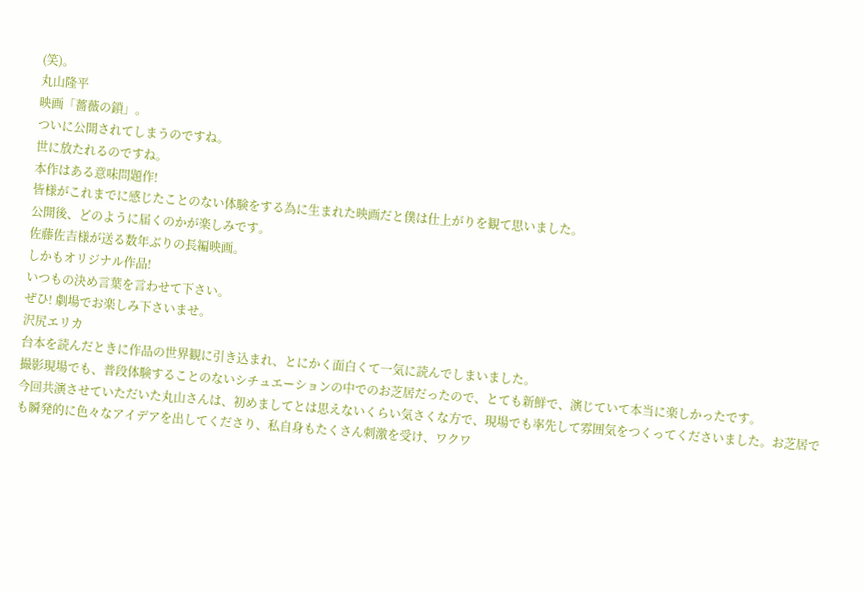(笑)。
丸山隆平
映画「薔薇の鎖」。
ついに公開されてしまうのですね。
世に放たれるのですね。
本作はある意味問題作!
皆様がこれまでに感じたことのない体験をする為に生まれた映画だと僕は仕上がりを観て思いました。
公開後、どのように届くのかが楽しみです。
佐藤佐吉様が送る数年ぶりの長編映画。
しかもオリジナル作品!
いつもの決め言葉を言わせて下さい。
ぜひ! 劇場でお楽しみ下さいませ。
沢尻エリカ
台本を読んだときに作品の世界観に引き込まれ、とにかく面白くて一気に読んでしまいました。
撮影現場でも、普段体験することのないシチュエーションの中でのお芝居だったので、とても新鮮で、演じていて本当に楽しかったです。
今回共演させていただいた丸山さんは、初めましてとは思えないくらい気さくな方で、現場でも率先して雰囲気をつくってくださいました。お芝居でも瞬発的に色々なアイデアを出してくださり、私自身もたくさん刺激を受け、ワクワ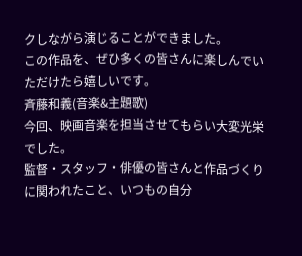クしながら演じることができました。
この作品を、ぜひ多くの皆さんに楽しんでいただけたら嬉しいです。
斉藤和義(音楽&主題歌)
今回、映画音楽を担当させてもらい大変光栄でした。
監督・スタッフ・俳優の皆さんと作品づくりに関われたこと、いつもの自分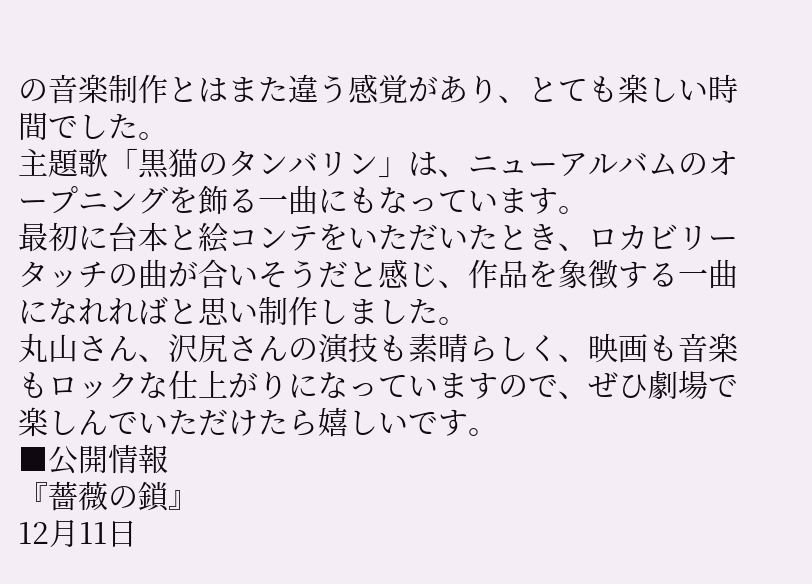の音楽制作とはまた違う感覚があり、とても楽しい時間でした。
主題歌「黒猫のタンバリン」は、ニューアルバムのオープニングを飾る一曲にもなっています。
最初に台本と絵コンテをいただいたとき、ロカビリータッチの曲が合いそうだと感じ、作品を象徴する一曲になれればと思い制作しました。
丸山さん、沢尻さんの演技も素晴らしく、映画も音楽もロックな仕上がりになっていますので、ぜひ劇場で楽しんでいただけたら嬉しいです。
■公開情報
『薔薇の鎖』
12月11日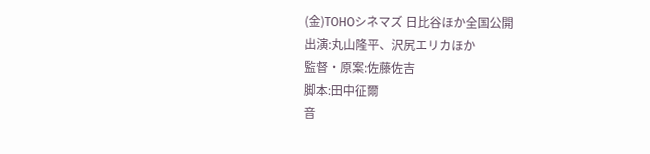(金)TOHOシネマズ 日比谷ほか全国公開
出演:丸山隆平、沢尻エリカほか
監督・原案:佐藤佐吉
脚本:田中征爾
音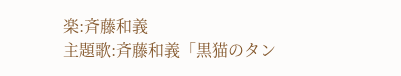楽:斉藤和義
主題歌:斉藤和義「黒猫のタン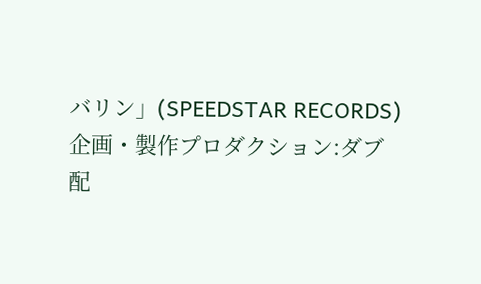バリン」(SPEEDSTAR RECORDS)
企画・製作プロダクション:ダブ
配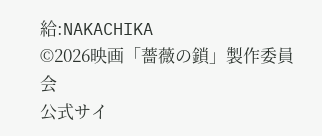給:NAKACHIKA
©2026映画「薔薇の鎖」製作委員会
公式サイ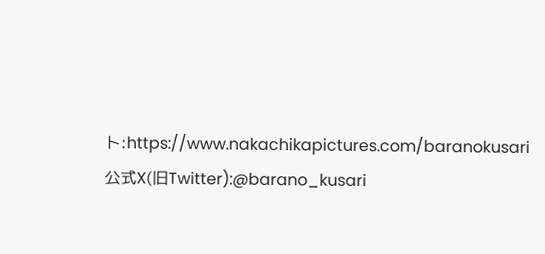ト:https://www.nakachikapictures.com/baranokusari
公式X(旧Twitter):@barano_kusari